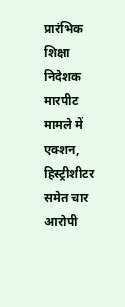प्रारंभिक शिक्षा निदेशक मारपीट मामले में एक्शन, हिस्ट्रीशीटर समेत चार आरोपी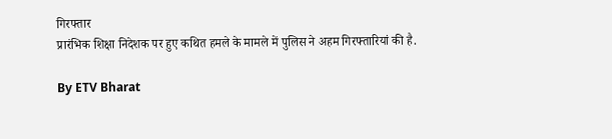गिरफ्तार
प्रारंभिक शिक्षा निदेशक पर हुए कथित हमले के मामले में पुलिस ने अहम गिरफ्तारियां की है.

By ETV Bharat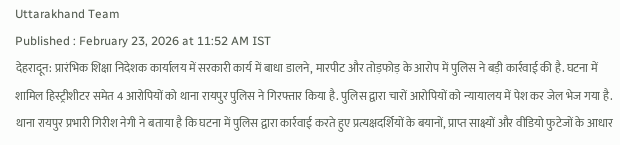Uttarakhand Team
Published : February 23, 2026 at 11:52 AM IST
देहरादून: प्रारंभिक शिक्षा निदेशक कार्यालय में सरकारी कार्य में बाधा डालने, मारपीट और तोड़फोड़ के आरोप में पुलिस ने बड़ी कार्रवाई की है. घटना में शामिल हिस्ट्रीशीटर समेत 4 आरोपियों को थाना रायपुर पुलिस ने गिरफ्तार किया है. पुलिस द्वारा चारों आरोपियों को न्यायालय में पेश कर जेल भेज गया है.
थाना रायपुर प्रभारी गिरीश नेगी ने बताया है कि घटना में पुलिस द्वारा कार्रवाई करते हुए प्रत्यक्षदर्शियों के बयानों, प्राप्त साक्ष्यों और वीडियो फुटेजों के आधार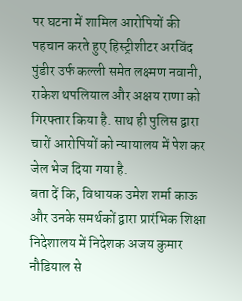पर घटना में शामिल आरोपियों की पहचान करते हुए हिस्ट्रीशीटर अरविंद पुंडीर उर्फ कल्ली समेत लक्ष्मण नवानी, राकेश थपलियाल और अक्षय राणा को गिरफ्तार किया है. साथ ही पुलिस द्वारा चारों आरोपियों को न्यायालय में पेश कर जेल भेज दिया गया है.
बता दें कि, विधायक उमेश शर्मा काऊ और उनके समर्थकों द्वारा प्रारंभिक शिक्षा निदेशालय में निदेशक अजय कुमार नौडियाल से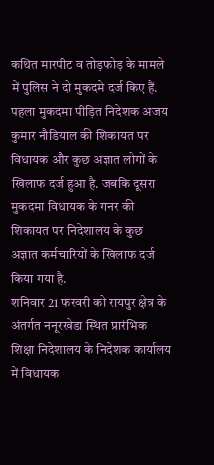कथित मारपीट व तोड़फोड़ के मामले में पुलिस ने दो मुकदमे दर्ज किए हैं. पहला मुकदमा पीड़ित निदेशक अजय कुमार नौडियाल की शिकायत पर विधायक और कुछ अज्ञात लोगों के खिलाफ दर्ज हुआ है. जबकि दूसरा मुकदमा विधायक के गनर की शिकायत पर निदेशालय के कुछ अज्ञात कर्मचारियों के खिलाफ दर्ज किया गया है.
शनिवार 21 फरवरी को रायपुर क्षेत्र के अंतर्गत ननूरखेडा स्थित प्रारंभिक शिक्षा निदेशालय के निदेशक कार्यालय में विधायक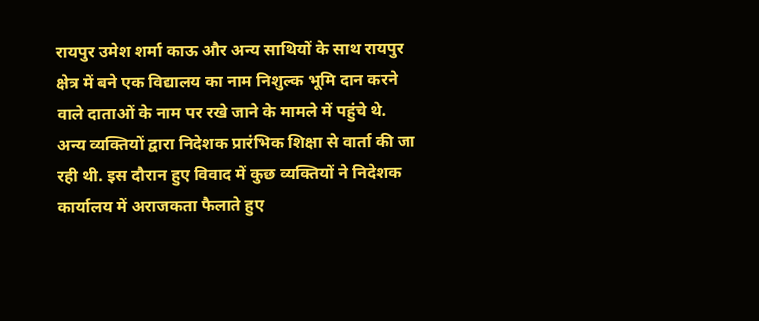रायपुर उमेश शर्मा काऊ और अन्य साथियों के साथ रायपुर क्षेत्र में बने एक विद्यालय का नाम निशुल्क भूमि दान करने वाले दाताओं के नाम पर रखे जाने के मामले में पहुंचे थे.
अन्य व्यक्तियों द्वारा निदेशक प्रारंभिक शिक्षा से वार्ता की जा रही थी. इस दौरान हुए विवाद में कुछ व्यक्तियों ने निदेशक कार्यालय में अराजकता फैलाते हुए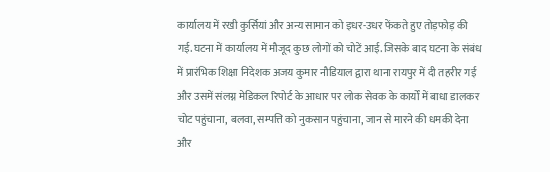कार्यालय में रखी कुर्सियां और अन्य सामान को इधर-उधर फेंकते हुए तोड़फोड़ की गई. घटना में कार्यालय में मौजूद कुछ लोगों को चोटें आई. जिसके बाद घटना के संबंध में प्रारंभिक शिक्षा निदेशक अजय कुमार नौडियाल द्वारा थाना रायपुर में दी तहरीर गई और उसमें संलग्न मेडिकल रिपोर्ट के आधार पर लोक सेवक के कार्यों में बाधा डालकर चोट पहुंचाना, बलवा, सम्पत्ति को नुकसान पहुंचाना, जान से मारने की धमकी देना और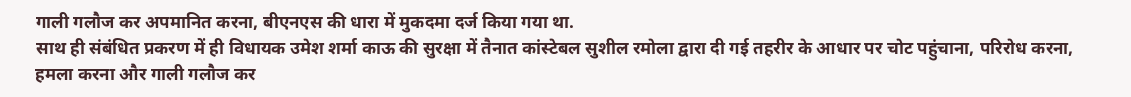गाली गलौज कर अपमानित करना, बीएनएस की धारा में मुकदमा दर्ज किया गया था.
साथ ही संबंधित प्रकरण में ही विधायक उमेश शर्मा काऊ की सुरक्षा में तैनात कांस्टेबल सुशील रमोला द्वारा दी गई तहरीर के आधार पर चोट पहुंचाना, परिरोध करना, हमला करना और गाली गलौज कर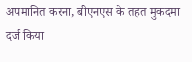अपमानित करना, बीएनएस के तहत मुकदमा दर्ज किया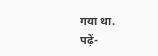गया था.
पढ़ें-